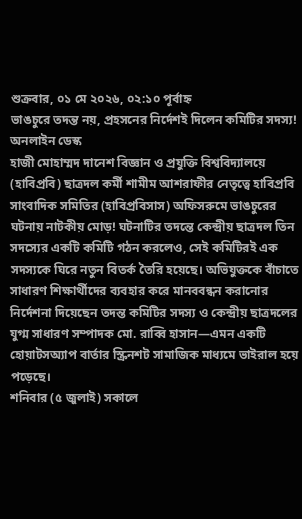শুক্রবার, ০১ মে ২০২৬, ০২:১০ পূর্বাহ্ন
ভাঙচুরে তদন্ত নয়, প্রহসনের নির্দেশই দিলেন কমিটির সদস্য!
অনলাইন ডেস্ক
হাজী মোহাম্মদ দানেশ বিজ্ঞান ও প্রযুক্তি বিশ্ববিদ্যালয়ে (হাবিপ্রবি) ছাত্রদল কর্মী শামীম আশরাফীর নেতৃত্বে হাবিপ্রবি সাংবাদিক সমিতির (হাবিপ্রবিসাস) অফিসরুমে ভাঙচুরের ঘটনায় নাটকীয় মোড়! ঘটনাটির তদন্তে কেন্দ্রীয় ছাত্রদল তিন সদস্যের একটি কমিটি গঠন করলেও, সেই কমিটিরই এক সদস্যকে ঘিরে নতুন বিতর্ক তৈরি হয়েছে। অভিযুক্তকে বাঁচাতে সাধারণ শিক্ষার্থীদের ব্যবহার করে মানববন্ধন করানোর নির্দেশনা দিয়েছেন তদন্ত কমিটির সদস্য ও কেন্দ্রীয় ছাত্রদলের যুগ্ম সাধারণ সম্পাদক মো. রাব্বি হাসান—এমন একটি হোয়াটসঅ্যাপ বার্তার স্ক্রিনশট সামাজিক মাধ্যমে ভাইরাল হয়ে পড়েছে।
শনিবার (৫ জুলাই) সকালে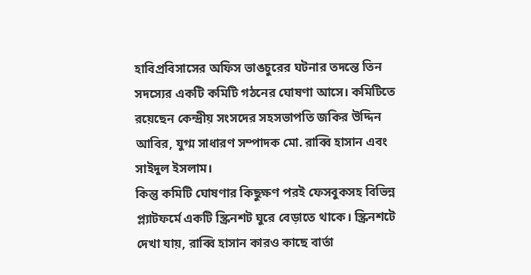হাবিপ্রবিসাসের অফিস ভাঙচুরের ঘটনার তদন্তে তিন সদস্যের একটি কমিটি গঠনের ঘোষণা আসে। কমিটিতে রয়েছেন কেন্দ্রীয় সংসদের সহসভাপতি জকির উদ্দিন আবির, যুগ্ম সাধারণ সম্পাদক মো. রাব্বি হাসান এবং সাইদুল ইসলাম।
কিন্তু কমিটি ঘোষণার কিছুক্ষণ পরই ফেসবুকসহ বিভিন্ন প্ল্যাটফর্মে একটি স্ক্রিনশট ঘুরে বেড়াতে থাকে। স্ক্রিনশটে দেখা যায়, রাব্বি হাসান কারও কাছে বার্তা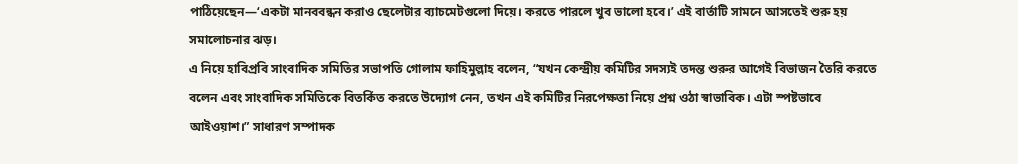পাঠিয়েছেন—‘একটা মানববন্ধন করাও ছেলেটার ব্যাচমেটগুলো দিয়ে। করতে পারলে খুব ভালো হবে।’ এই বার্তাটি সামনে আসতেই শুরু হয় সমালোচনার ঝড়।
এ নিয়ে হাবিপ্রবি সাংবাদিক সমিতির সভাপতি গোলাম ফাহিমুল্লাহ বলেন, “যখন কেন্দ্রীয় কমিটির সদস্যই তদন্ত শুরুর আগেই বিভাজন তৈরি করতে বলেন এবং সাংবাদিক সমিতিকে বিতর্কিত করতে উদ্যোগ নেন, তখন এই কমিটির নিরপেক্ষতা নিয়ে প্রশ্ন ওঠা স্বাভাবিক। এটা স্পষ্টভাবে আইওয়াশ।” সাধারণ সম্পাদক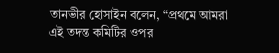তানভীর হোসাইন বলেন, “প্রথমে আমরা এই তদন্ত কমিটির ওপর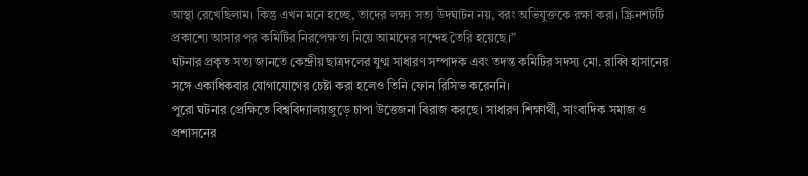আস্থা রেখেছিলাম। কিন্তু এখন মনে হচ্ছে, তাদের লক্ষ্য সত্য উদঘাটন নয়, বরং অভিযুক্তকে রক্ষা করা। স্ক্রিনশটটি প্রকাশ্যে আসার পর কমিটির নিরপেক্ষতা নিয়ে আমাদের সন্দেহ তৈরি হয়েছে।”
ঘটনার প্রকৃত সত্য জানতে কেন্দ্রীয় ছাত্রদলের যুগ্ম সাধারণ সম্পাদক এবং তদন্ত কমিটির সদস্য মো. রাব্বি হাসানের সঙ্গে একাধিকবার যোগাযোগের চেষ্টা করা হলেও তিনি ফোন রিসিভ করেননি।
পুরো ঘটনার প্রেক্ষিতে বিশ্ববিদ্যালয়জুড়ে চাপা উত্তেজনা বিরাজ করছে। সাধারণ শিক্ষার্থী, সাংবাদিক সমাজ ও প্রশাসনের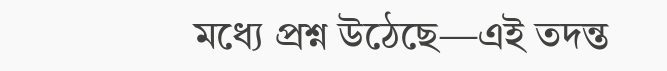মধ্যে প্রশ্ন উঠেছে—এই তদন্ত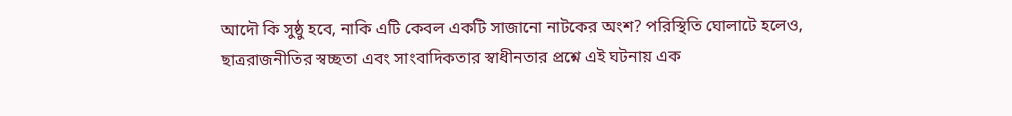আদৌ কি সুষ্ঠু হবে, নাকি এটি কেবল একটি সাজানো নাটকের অংশ? পরিস্থিতি ঘোলাটে হলেও, ছাত্ররাজনীতির স্বচ্ছতা এবং সাংবাদিকতার স্বাধীনতার প্রশ্নে এই ঘটনায় এক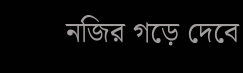নজির গড়ে দেবে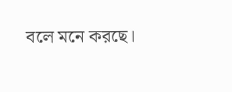বলে মনে করছে।